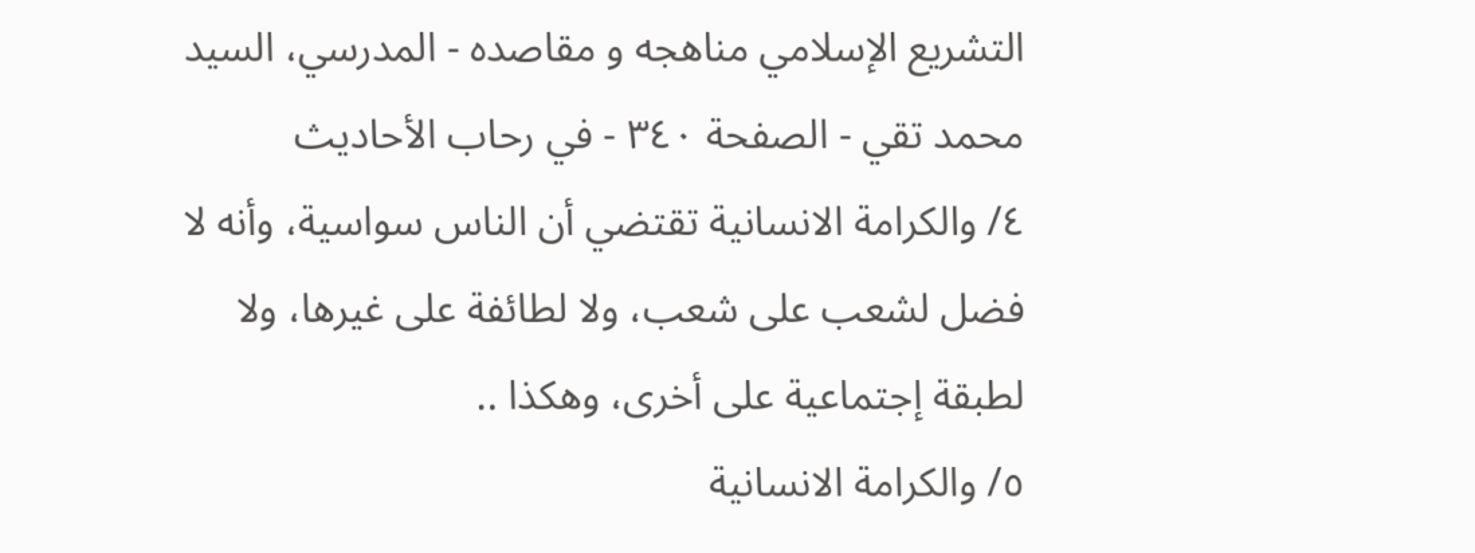التشريع الإسلامي مناهجه و مقاصده - المدرسي، السيد محمد تقي - الصفحة ٣٤٠ - في رحاب الأحاديث
٤/ والكرامة الانسانية تقتضي أن الناس سواسية، وأنه لا فضل لشعب على شعب، ولا لطائفة على غيرها، ولا لطبقة إجتماعية على أخرى، وهكذا ..
٥/ والكرامة الانسانية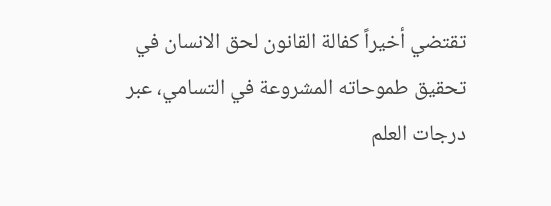تقتضي أخيراً كفالة القانون لحق الانسان في تحقيق طموحاته المشروعة في التسامي، عبر درجات العلم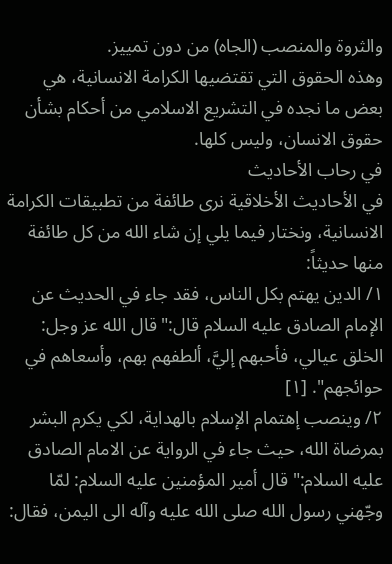والثروة والمنصب (الجاه) من دون تمييز.
وهذه الحقوق التي تقتضيها الكرامة الانسانية، هي بعض ما نجده في التشريع الاسلامي من أحكام بشأن حقوق الانسان، وليس كلها.
في رحاب الأحاديث
في الأحاديث الأخلاقية نرى طائفة من تطبيقات الكرامة الانسانية، ونختار فيما يلي إن شاء الله من كل طائفة منها حديثاً:
١/ الدين يهتم بكل الناس، فقد جاء في الحديث عن الإمام الصادق عليه السلام قال:" قال الله عز وجل: الخلق عيالي، فأحبهم إليَّ، ألطفهم بهم، وأسعاهم في حوائجهم". [١]
٢/ وينصب إهتمام الإسلام بالهداية، لكي يكرم البشر بمرضاة الله، حيث جاء في الرواية عن الامام الصادق عليه السلام:" قال أمير المؤمنين عليه السلام: لمّا وجّهني رسول الله صلى الله عليه وآله الى اليمن، فقال: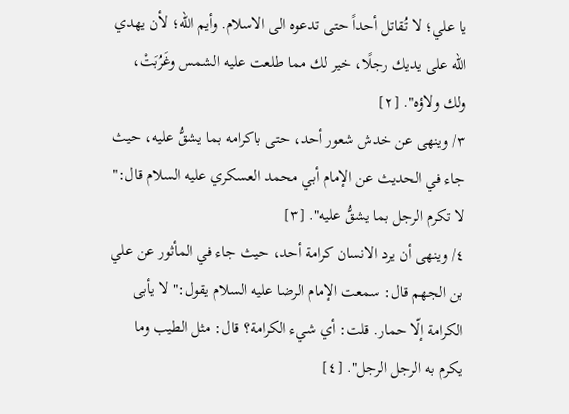يا علي؛ لا تُقاتل أحداً حتى تدعوه الى الاسلام. وأيم الله؛ لأن يهدي الله على يديك رجلًا، خير لك مما طلعت عليه الشمس وغَرُبَتْ، ولك ولاؤه". [٢]
٣/ وينهى عن خدش شعور أحد، حتى باكرامه بما يشقُّ عليه، حيث جاء في الحديث عن الإمام أبي محمد العسكري عليه السلام قال:" لا تكرم الرجل بما يشقُّ عليه". [٣]
٤/ وينهى أن يرد الانسان كرامة أحد، حيث جاء في المأثور عن علي بن الجهم قال: سمعت الإمام الرضا عليه السلام يقول:" لا يأبى الكرامة إلّا حمار. قلت: أي شيء الكرامة؟ قال: مثل الطيب وما يكرم به الرجل الرجل". [٤]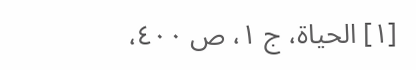[١] الحياة، ج ١، ص ٤٠٠،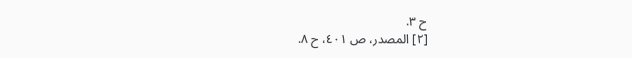ح ٣.
[٢] المصدر، ص ٤٠١، ح ٨.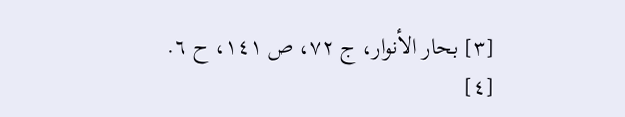[٣] بحار الأنوار، ج ٧٢، ص ١٤١، ح ٦.
[٤]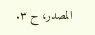المصدر، ح ٣.